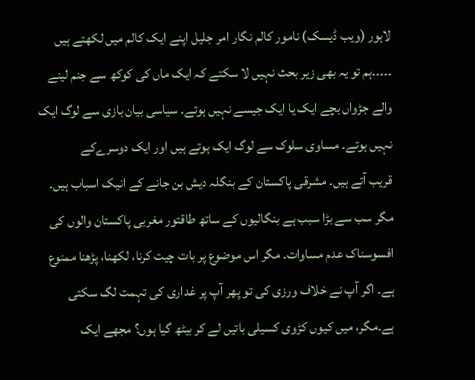لاہور (ویب ڈیسک) نامور کالم نگار امر جلیل اپنے ایک کالم میں لکھتے ہیں ۔۔۔۔۔ہم تو یہ بھی زیر بحث نہیں لا سکتے کہ ایک ماں کی کوکھ سے جنم لینے والے جڑواں بچے ایک یا ایک جیسے نہیں ہوتے۔ سیاسی بیان بازی سے لوگ ایک نہیں ہوتے۔ مساوی سلوک سے لوگ ایک ہوتے ہیں اور ایک دوسرےکے
قریب آتے ہیں۔ مشرقی پاکستان کے بنگلہ دیش بن جانے کے انیک اسباب ہیں۔ مگر سب سے بڑا سبب ہے بنگالیوں کے ساتھ طاقتور مغربی پاکستان والوں کی افسوسناک عدم مساوات۔ مگر اس موضوع پر بات چیت کرنا، لکھنا، پڑھنا ممنوع ہے۔ اگر آپ نے خلاف ورزی کی تو پھر آپ پر غداری کی تہمت لگ سکتی ہے۔مگر، میں کیوں کڑوی کسیلی باتیں لے کر بیٹھ گیا ہوں؟ مجھے ایک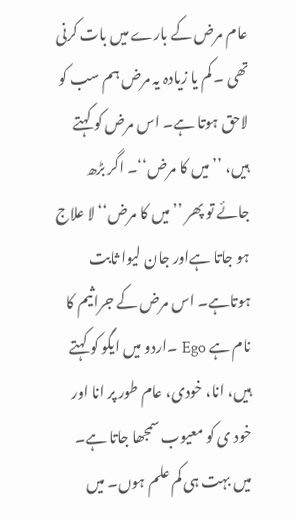عام مرض کے بارے میں بات کرنی تھی ۔ کم یا زیادہ یہ مرض ہم سب کو لاحق ہوتا ہے۔ اس مرض کو کہتے ہیں، ’’میں کا مرض‘‘۔ اگر بڑھ جائے تو پھر ’’میں کا مرض‘‘ لا علاج ہو جاتا ہےاور جان لیوا ثابت ہوتاہے۔ اس مرض کے جراثیم کا نام ہے Ego ۔اردو میں ایگو کو کہتے ہیں، انا، خودی، عام طور پر انا اور خود ی کو معیوب سمجھا جاتا ہے۔ میں بہت ہی کم علم ہوں۔ میں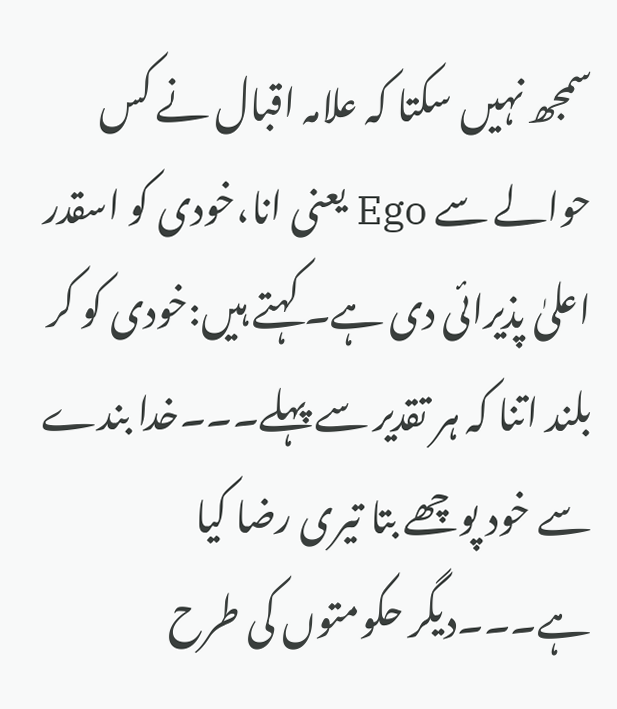سمجھ نہیں سکتا کہ علامہ اقبال نے کس حوالے سے Ego یعنی انا،خودی کو اسقدر اعلیٰ پذیرائی دی ہے۔ کہتے ہیں:خودی کو کر بلند اتنا کہ ہر تقدیر سے پہلے۔۔۔خدا بندے سے خود پوچھے بتا تیری رضا کیا ہے۔۔۔دیگر حکومتوں کی طرح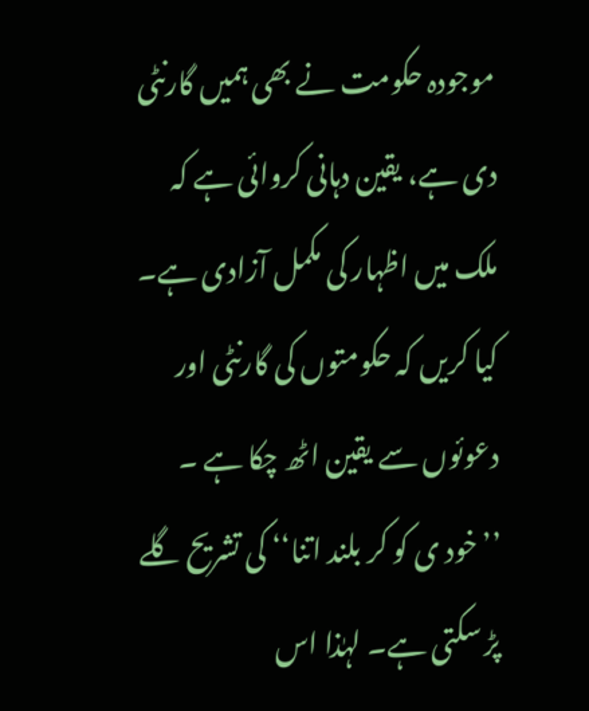موجودہ حکومت نے بھی ہمیں گارنٹی دی ہے، یقین دہانی کروائی ہے کہ ملک میں اظہار کی مکمل آزادی ہے۔ کیا کریں کہ حکومتوں کی گارنٹی اور دعوئوں سے یقین اٹھ چکا ہے ۔ ’’خود ی کو کر بلند اتنا‘‘ کی تشریح گلے پڑ سکتی ہے۔ لہٰذا اس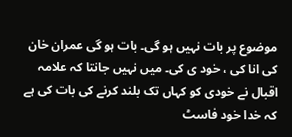موضوع پر بات نہیں ہو گی۔ بات ہو گی عمران خان کی انا کی ، خود ی کی۔ میں نہیں جانتا کہ علامہ اقبال نے خودی کو کہاں تک بلند کرنے کی بات کی ہے کہ خدا خود فاسٹ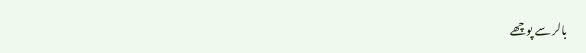بالر سے پوچھے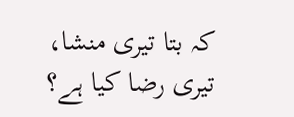کہ بتا تیری منشا، تیری رضا کیا ہے؟